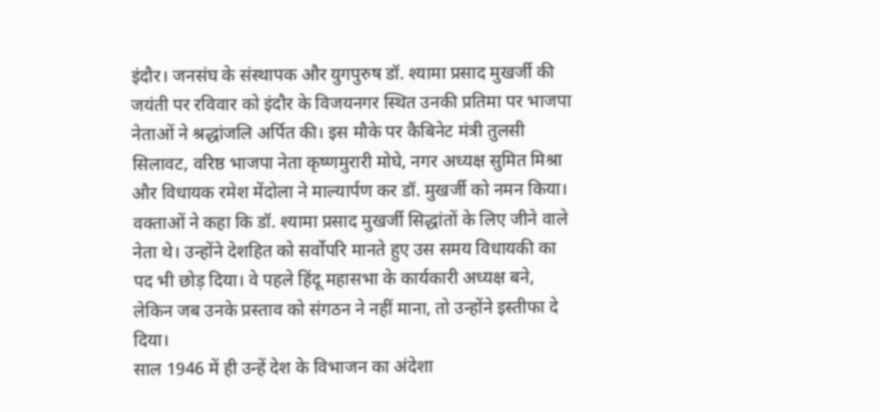इंदौर। जनसंघ के संस्थापक और युगपुरुष डॉ. श्यामा प्रसाद मुखर्जी की जयंती पर रविवार को इंदौर के विजयनगर स्थित उनकी प्रतिमा पर भाजपा नेताओं ने श्रद्धांजलि अर्पित की। इस मौके पर कैबिनेट मंत्री तुलसी सिलावट, वरिष्ठ भाजपा नेता कृष्णमुरारी मोघे, नगर अध्यक्ष सुमित मिश्रा और विधायक रमेश मेंदोला ने माल्यार्पण कर डॉ. मुखर्जी को नमन किया।
वक्ताओं ने कहा कि डॉ. श्यामा प्रसाद मुखर्जी सिद्धांतों के लिए जीने वाले नेता थे। उन्होंने देशहित को सर्वोपरि मानते हुए उस समय विधायकी का पद भी छोड़ दिया। वे पहले हिंदू महासभा के कार्यकारी अध्यक्ष बने, लेकिन जब उनके प्रस्ताव को संगठन ने नहीं माना, तो उन्होंने इस्तीफा दे दिया।
साल 1946 में ही उन्हें देश के विभाजन का अंदेशा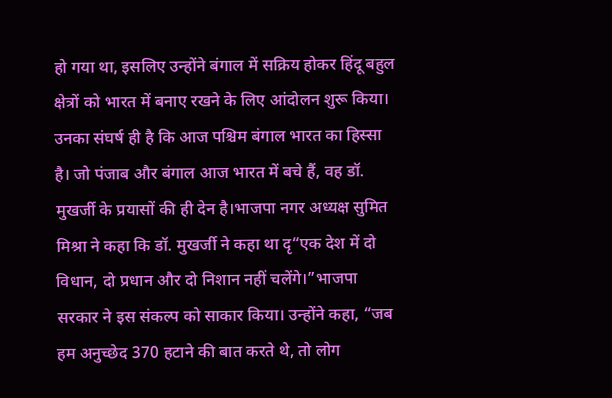हो गया था, इसलिए उन्होंने बंगाल में सक्रिय होकर हिंदू बहुल क्षेत्रों को भारत में बनाए रखने के लिए आंदोलन शुरू किया। उनका संघर्ष ही है कि आज पश्चिम बंगाल भारत का हिस्सा है। जो पंजाब और बंगाल आज भारत में बचे हैं, वह डॉ. मुखर्जी के प्रयासों की ही देन है।भाजपा नगर अध्यक्ष सुमित मिश्रा ने कहा कि डॉ. मुखर्जी ने कहा था दृ“एक देश में दो विधान, दो प्रधान और दो निशान नहीं चलेंगे।”भाजपा सरकार ने इस संकल्प को साकार किया। उन्होंने कहा, “जब हम अनुच्छेद 370 हटाने की बात करते थे, तो लोग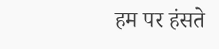हम पर हंसते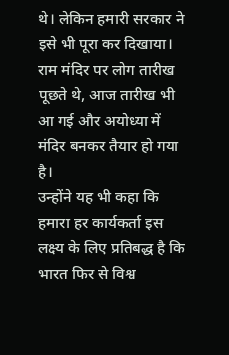थे। लेकिन हमारी सरकार ने इसे भी पूरा कर दिखाया। राम मंदिर पर लोग तारीख पूछते थे, आज तारीख भी आ गई और अयोध्या में मंदिर बनकर तैयार हो गया है।
उन्होंने यह भी कहा कि हमारा हर कार्यकर्ता इस लक्ष्य के लिए प्रतिबद्ध है कि भारत फिर से विश्व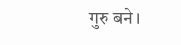गुरु बने।